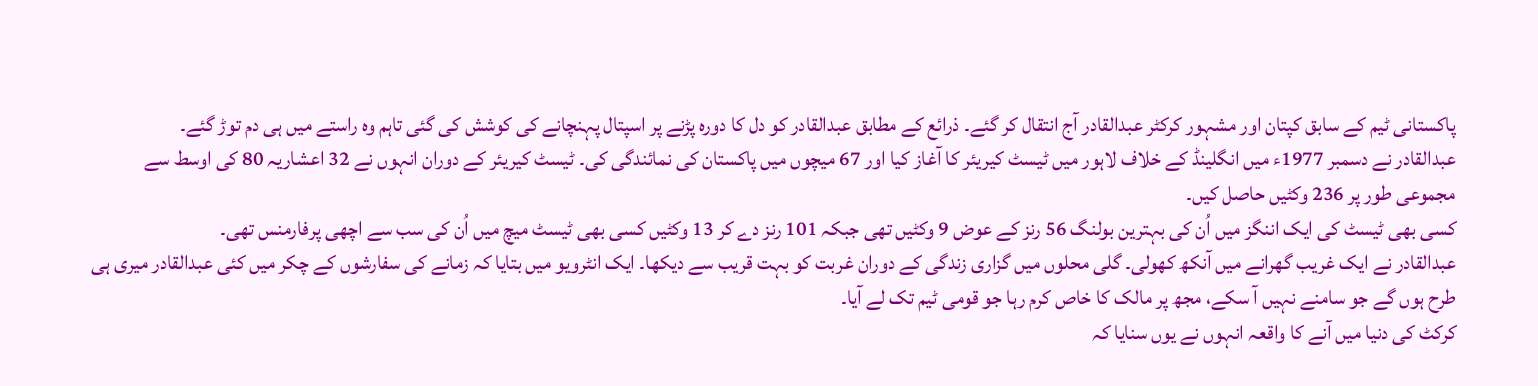پاکستانی ٹیم کے سابق کپتان اور مشہور کرکٹر عبدالقادر آج انتقال کر گئے۔ ذرائع کے مطابق عبدالقادر کو دل کا دورہ پڑنے پر اسپتال پہنچانے کی کوشش کی گئی تاہم وہ راستے میں ہی دم توڑ گئے۔
عبدالقادر نے دسمبر 1977ء میں انگلینڈ کے خلاف لاہور میں ٹیسٹ کیریئر کا آغاز کیا اور 67 میچوں میں پاکستان کی نمائندگی کی۔ ٹیسٹ کیریئر کے دوران انہوں نے 32 اعشاریہ 80 کی اوسط سے مجموعی طور پر 236 وکٹیں حاصل کیں۔
کسی بھی ٹیسٹ کی ایک اننگز میں اُن کی بہترین بولنگ 56 رنز کے عوض 9 وکٹیں تھی جبکہ 101 رنز دے کر 13 وکٹیں کسی بھی ٹیسٹ میچ میں اُن کی سب سے اچھی پرفارمنس تھی۔
عبدالقادر نے ایک غریب گھرانے میں آنکھ کھولی۔ گلی محلوں میں گزاری زندگی کے دوران غربت کو بہت قریب سے دیکھا۔ ایک انٹرویو میں بتایا کہ زمانے کی سفارشوں کے چکر میں کئی عبدالقادر میری ہی طرح ہوں گے جو سامنے نہیں آ سکے، مجھ پر مالک کا خاص کرم رہا جو قومی ٹیم تک لے آیا۔
کرکٹ کی دنیا میں آنے کا واقعہ انہوں نے یوں سنایا کہ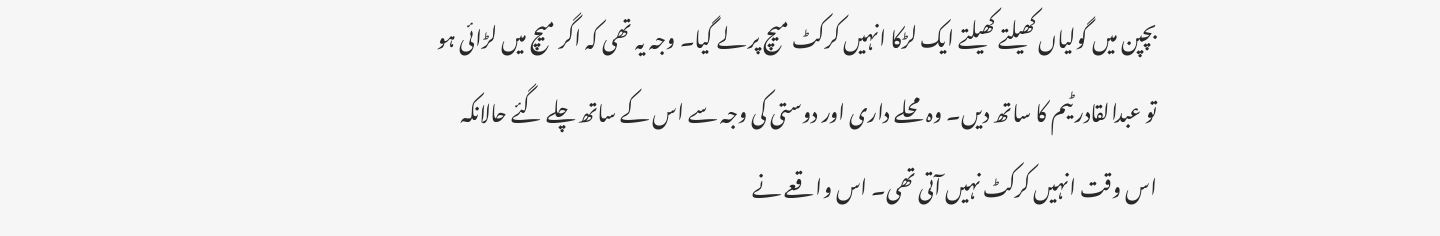بچپن میں گولیاں کھیلتے کھیلتے ایک لڑکا انہیں کرکٹ میچ پر لے گیا۔ وجہ یہ تھی کہ اگر میچ میں لڑائی ہو تو عبدالقادر ٹیم کا ساتھ دیں۔ وہ محلے داری اور دوستی کی وجہ سے اس کے ساتھ چلے گئے حالانکہ اس وقت انہیں کرکٹ نہیں آتی تھی۔ اس واقعے نے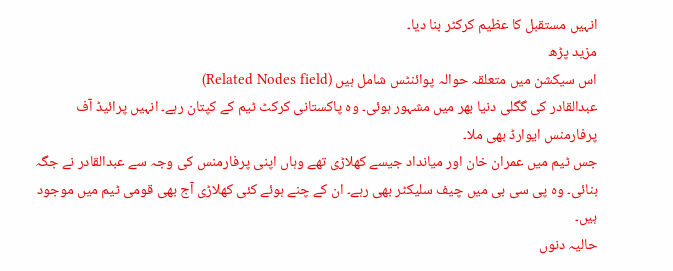انہیں مستقبل کا عظیم کرکٹر بنا دیا۔
مزید پڑھ
اس سیکشن میں متعلقہ حوالہ پوائنٹس شامل ہیں (Related Nodes field)
عبدالقادر کی گگلی دنیا بھر میں مشہور ہوئی۔ وہ پاکستانی کرکٹ ٹیم کے کپتان رہے۔ انہیں پرائیڈ آف پرفارمنس ایوارڈ بھی ملا۔
جس ٹیم میں عمران خان اور میانداد جیسے کھلاڑی تھے وہاں اپنی پرفارمنس کی وجہ سے عبدالقادر نے جگہ بنائی۔ وہ پی سی بی میں چیف سلیکٹر بھی رہے۔ ان کے چنے ہوئے کئی کھلاڑی آج بھی قومی ٹیم میں موجود ہیں۔
حالیہ دنوں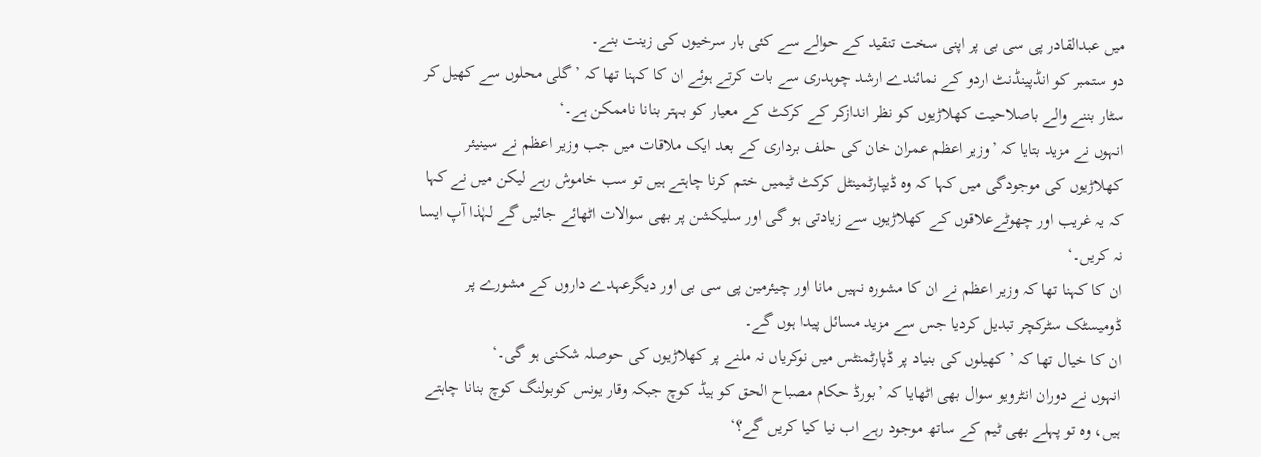میں عبدالقادر پی سی بی پر اپنی سخت تنقید کے حوالے سے کئی بار سرخیوں کی زینت بنے۔
دو ستمبر کو انڈپینڈنٹ اردو کے نمائندے ارشد چوہدری سے بات کرتے ہوئے ان کا کہنا تھا کہ ’گلی محلوں سے کھیل کر سٹار بننے والے باصلاحیت کھلاڑیوں کو نظر اندازکر کے کرکٹ کے معیار کو بہتر بنانا ناممکن ہے۔‘
انہوں نے مزید بتایا کہ ’وزیر اعظم عمران خان کی حلف برداری کے بعد ایک ملاقات میں جب وزیر اعظم نے سینیئر کھلاڑیوں کی موجودگی میں کہا کہ وہ ڈیپارٹمینٹل کرکٹ ٹیمیں ختم کرنا چاہتے ہیں تو سب خاموش رہے لیکن میں نے کہا کہ یہ غریب اور چھوٹےعلاقوں کے کھلاڑیوں سے زیادتی ہو گی اور سلیکشن پر بھی سوالات اٹھائے جائیں گے لہٰذا آپ ایسا نہ کریں۔‘
ان کا کہنا تھا کہ وزیر اعظم نے ان کا مشورہ نہیں مانا اور چیئرمین پی سی بی اور دیگرعہدے داروں کے مشورے پر ڈومیسٹک سٹرکچر تبدیل کردیا جس سے مزید مسائل پیدا ہوں گے۔
ان کا خیال تھا کہ ’کھیلوں کی بنیاد پر ڈپارٹمنٹس میں نوکریاں نہ ملنے پر کھلاڑیوں کی حوصلہ شکنی ہو گی۔‘
انہوں نے دوران انٹرویو سوال بھی اٹھایا کہ ’بورڈ حکام مصباح الحق کو ہیڈ کوچ جبکہ وقار یونس کوبولنگ کوچ بنانا چاہتے ہیں، وہ تو پہلے بھی ٹیم کے ساتھ موجود رہے اب نیا کیا کریں گے؟‘